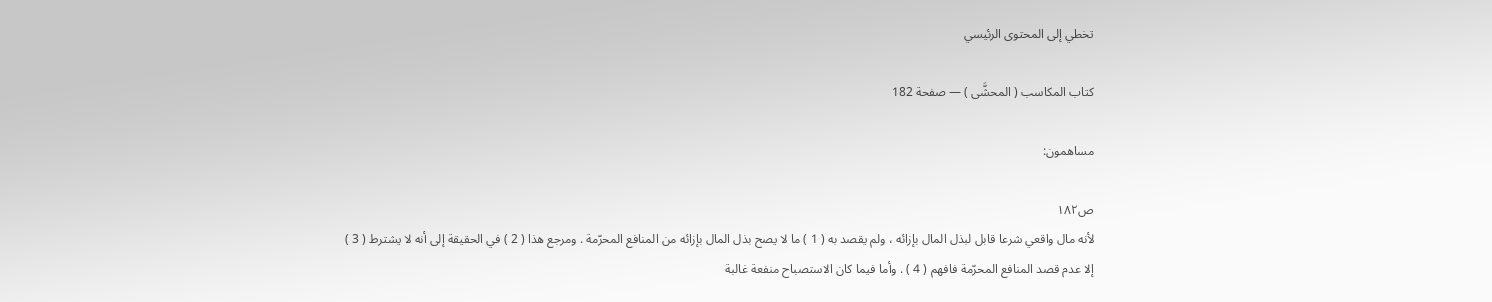تخطي إلى المحتوى الرئيسي

كتاب المكاسب ( المحشَّى ) — صفحة 182

مساهمون:

ص١٨٢
لأنه مال واقعي شرعا قابل لبذل المال بإزائه ، ولم يقصد به ( 1 ) ما لا يصح بذل المال بإزائه من المنافع المحرّمة . ومرجع هذا ( 2 ) في الحقيقة إلى أنه لا يشترط ( 3 ) إلا عدم قصد المنافع المحرّمة فافهم ( 4 ) . وأما فيما كان الاستصباح منفعة غالبة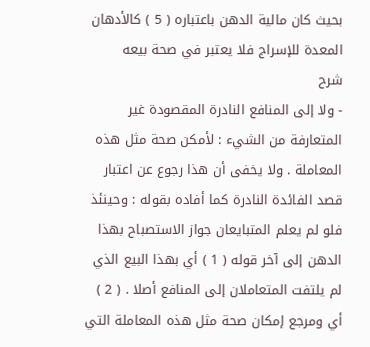بحيث كان مالية الدهن باعتباره ( 5 ) كالأدهان المعدة للإسراج فلا يعتبر في صحة بيعه
شرح
- ولا إلى المنافع النادرة المقصودة غير المتعارفة من الشيء : لأمكن صحة مثل هذه المعاملة . ولا يخفى أن هذا رجوع عن اعتبار قصد الفائدة النادرة كما أفاده بقوله : وحينئذ فلو لم يعلم المتبايعان جواز الاستصباح بهذا الدهن إلى آخر قوله ( 1 ) أي بهذا البيع الذي لم يلتفت المتعاملان إلى المنافع أصلا . ( 2 ) أي ومرجع إمكان صحة مثل هذه المعاملة التي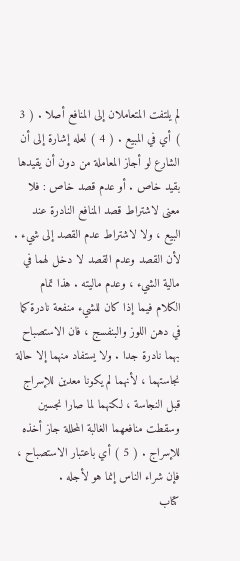لم يلتفت المتعاملان إلى المنافع أصلا . ( 3 ) أي في المبيع . ( 4 ) لعله إشارة إلى أن الشارع لو أجاز المعاملة من دون أن يقيدها بقيد خاص . أو عدم قصد خاص : فلا معنى لاشتراط قصد المنافع النادرة عند البيع ، ولا لاشتراط عدم القصد إلى شيء . لأن القصد وعدم القصد لا دخل لهما في مالية الشيء ، وعدم ماليته . هذا تمام الكلام فيما إذا كان للشيء منفعة نادرة كما في دهن اللوز والبنفسج ، فان الاستصباح بهما نادرة جدا . ولا يستفاد منهما إلا حالة نجاستهما ، لأنهما لم يكونا معدين للإسراج قبل النجاسة ، لكنهما لما صارا نجسين وسقطت منافعهما الغالبة المحللة جاز أخذه للإسراج . ( 5 ) أي باعتبار الاستصباح ، فإن شراء الناس إنما هو لأجله .
كتاب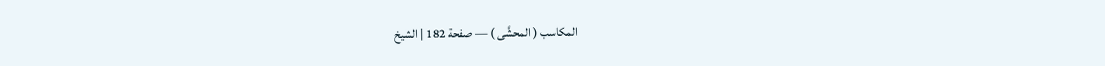المكاسب ( المحشَّى ) — صفحة 182 | الشيخ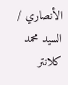الأنصاري / السيد محمد كلانتر